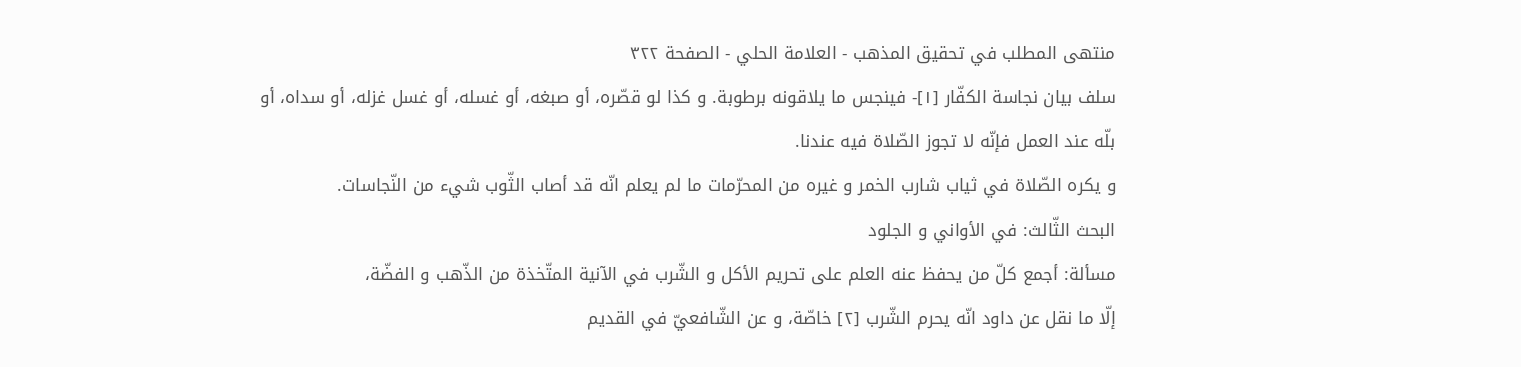منتهى المطلب في تحقيق المذهب - العلامة الحلي - الصفحة ٣٢٢
سلف بيان نجاسة الكفّار [١]- فينجس ما يلاقونه برطوبة. و كذا لو قصّره، أو صبغه، أو غسله، أو غسل غزله، أو سداه، أو بلّه عند العمل فإنّه لا تجوز الصّلاة فيه عندنا.
و يكره الصّلاة في ثياب شارب الخمر و غيره من المحرّمات ما لم يعلم انّه قد أصاب الثّوب شيء من النّجاسات.
البحث الثّالث: في الأواني و الجلود
مسألة: أجمع كلّ من يحفظ عنه العلم على تحريم الأكل و الشّرب في الآنية المتّخذة من الذّهب و الفضّة،
إلّا ما نقل عن داود انّه يحرم الشّرب [٢] خاصّة، و عن الشّافعيّ في القديم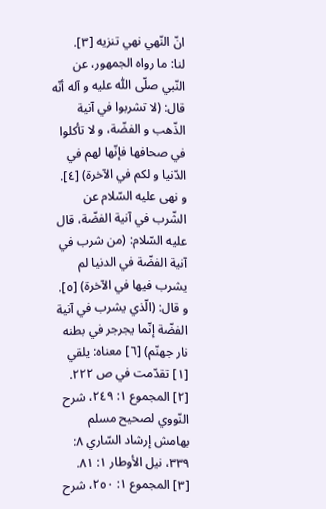انّ النّهي نهي تنزيه [٣].
لنا: ما رواه الجمهور، عن النّبي صلّى اللّٰه عليه و آله أنّه قال: (لا تشربوا في آنية الذّهب و الفضّة، و لا تأكلوا في صحافها فإنّها لهم في الدّنيا و لكم في الآخرة) [٤].
و نهى عليه السّلام عن الشّرب في آنية الفضّة، قال عليه السّلام: (من شرب في آنية الفضّة في الدنيا لم يشرب فيها في الآخرة) [٥].
و قال: (الّذي يشرب في آنية الفضّة إنّما يجرجر في بطنه نار جهنّم) [٦] معناه: يلقي
[١] تقدّمت في ص ٢٢٢.
[٢] المجموع ١: ٢٤٩، شرح النّووي لصحيح مسلم بهامش إرشاد السّاري ٨: ٣٣٩، نيل الأوطار ١: ٨١.
[٣] المجموع ١: ٢٥٠، شرح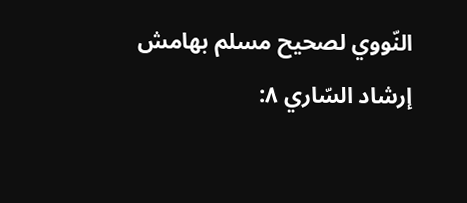النّووي لصحيح مسلم بهامش إرشاد السّاري ٨: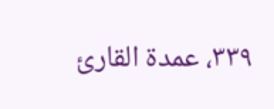٣٣٩، عمدة القارئ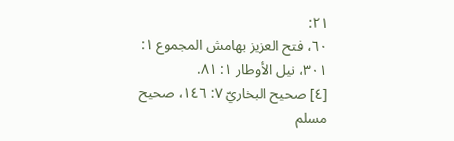٢١:
٦٠، فتح العزيز بهامش المجموع ١: ٣٠١، نيل الأوطار ١: ٨١.
[٤] صحيح البخاريّ ٧: ١٤٦، صحيح مسلم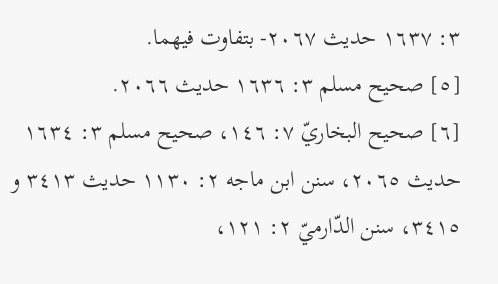٣: ١٦٣٧ حديث ٢٠٦٧- بتفاوت فيهما.
[٥] صحيح مسلم ٣: ١٦٣٦ حديث ٢٠٦٦.
[٦] صحيح البخاريّ ٧: ١٤٦، صحيح مسلم ٣: ١٦٣٤ حديث ٢٠٦٥، سنن ابن ماجه ٢: ١١٣٠ حديث ٣٤١٣ و ٣٤١٥، سنن الدّارميّ ٢: ١٢١،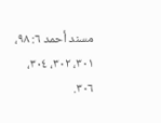مسند أحمد ٦: ٩٨، ٣٠١، ٣٠٢، ٣٠٤، ٣٠٦.